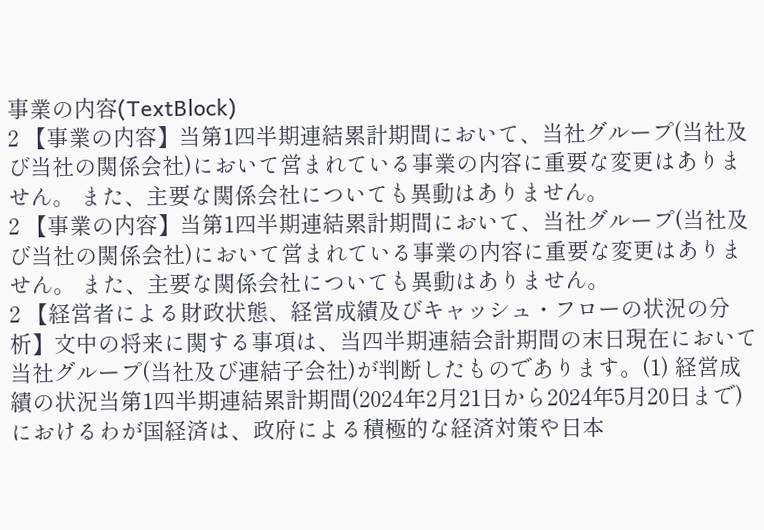事業の内容(TextBlock)
2 【事業の内容】当第1四半期連結累計期間において、当社グループ(当社及び当社の関係会社)において営まれている事業の内容に重要な変更はありません。 また、主要な関係会社についても異動はありません。
2 【事業の内容】当第1四半期連結累計期間において、当社グループ(当社及び当社の関係会社)において営まれている事業の内容に重要な変更はありません。 また、主要な関係会社についても異動はありません。
2 【経営者による財政状態、経営成績及びキャッシュ・フローの状況の分析】文中の将来に関する事項は、当四半期連結会計期間の末日現在において当社グループ(当社及び連結子会社)が判断したものであります。(1) 経営成績の状況当第1四半期連結累計期間(2024年2月21日から2024年5月20日まで)におけるわが国経済は、政府による積極的な経済対策や日本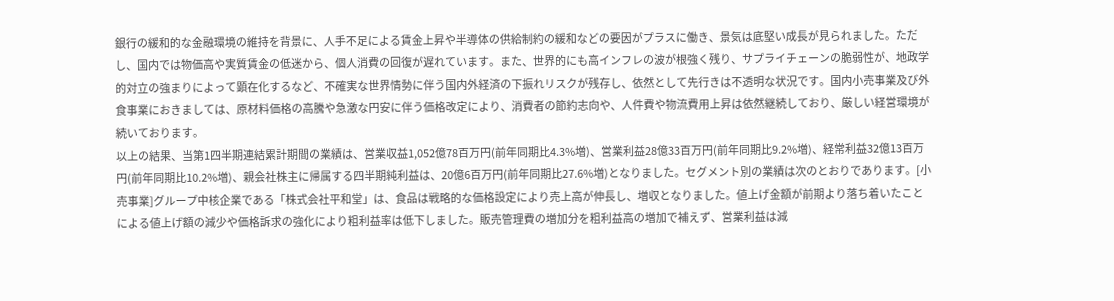銀行の緩和的な金融環境の維持を背景に、人手不足による賃金上昇や半導体の供給制約の緩和などの要因がプラスに働き、景気は底堅い成長が見られました。ただし、国内では物価高や実質賃金の低迷から、個人消費の回復が遅れています。また、世界的にも高インフレの波が根強く残り、サプライチェーンの脆弱性が、地政学的対立の強まりによって顕在化するなど、不確実な世界情勢に伴う国内外経済の下振れリスクが残存し、依然として先行きは不透明な状況です。国内小売事業及び外食事業におきましては、原材料価格の高騰や急激な円安に伴う価格改定により、消費者の節約志向や、人件費や物流費用上昇は依然継続しており、厳しい経営環境が続いております。
以上の結果、当第1四半期連結累計期間の業績は、営業収益1,052億78百万円(前年同期比4.3%増)、営業利益28億33百万円(前年同期比9.2%増)、経常利益32億13百万円(前年同期比10.2%増)、親会社株主に帰属する四半期純利益は、20億6百万円(前年同期比27.6%増)となりました。セグメント別の業績は次のとおりであります。[小売事業]グループ中核企業である「株式会社平和堂」は、食品は戦略的な価格設定により売上高が伸長し、増収となりました。値上げ金額が前期より落ち着いたことによる値上げ額の減少や価格訴求の強化により粗利益率は低下しました。販売管理費の増加分を粗利益高の増加で補えず、営業利益は減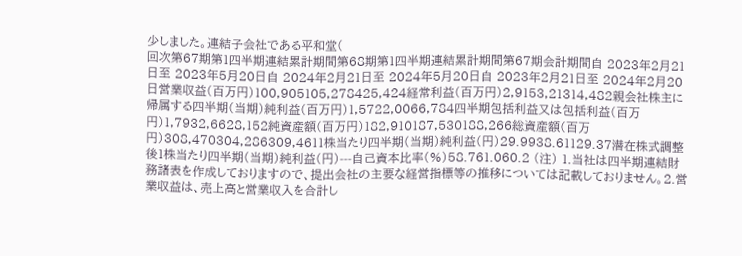少しました。連結子会社である平和堂(
回次第67期第1四半期連結累計期間第68期第1四半期連結累計期間第67期会計期間自 2023年2月21日至 2023年5月20日自 2024年2月21日至 2024年5月20日自 2023年2月21日至 2024年2月20日営業収益(百万円)100,905105,278425,424経常利益(百万円)2,9153,21314,482親会社株主に帰属する四半期(当期)純利益(百万円)1,5722,0066,784四半期包括利益又は包括利益(百万円)1,7932,6628,152純資産額(百万円)182,910187,530188,266総資産額(百万円)308,470304,286309,4611株当たり四半期(当期)純利益(円)29.9938.61129.37潜在株式調整後1株当たり四半期(当期)純利益(円)---自己資本比率(%)58.761.060.2 (注) 1.当社は四半期連結財務諸表を作成しておりますので、提出会社の主要な経営指標等の推移については記載しておりません。2.営業収益は、売上高と営業収入を合計し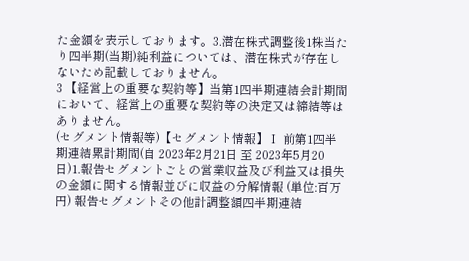た金額を表示しております。3.潜在株式調整後1株当たり四半期(当期)純利益については、潜在株式が存在しないため記載しておりません。
3 【経営上の重要な契約等】当第1四半期連結会計期間において、経営上の重要な契約等の決定又は締結等はありません。
(セグメント情報等)【セグメント情報】Ⅰ 前第1四半期連結累計期間(自 2023年2月21日 至 2023年5月20日)1.報告セグメントごとの営業収益及び利益又は損失の金額に関する情報並びに収益の分解情報 (単位:百万円) 報告セグメントその他計調整額四半期連結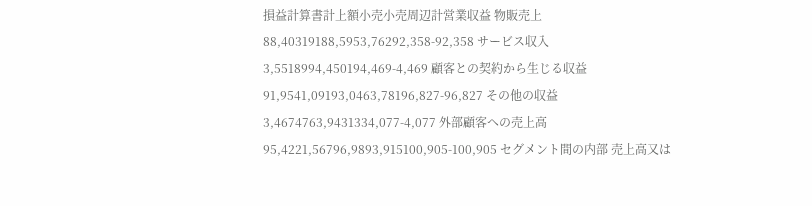損益計算書計上額小売小売周辺計営業収益 物販売上88,40319188,5953,76292,358-92,358 サービス収入3,5518994,450194,469-4,469 顧客との契約から生じる収益91,9541,09193,0463,78196,827-96,827 その他の収益3,4674763,9431334,077-4,077 外部顧客への売上高95,4221,56796,9893,915100,905-100,905 セグメント間の内部 売上高又は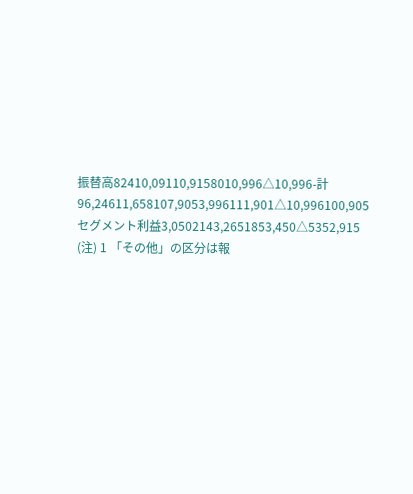振替高82410,09110,9158010,996△10,996-計96,24611,658107,9053,996111,901△10,996100,905セグメント利益3,0502143,2651853,450△5352,915 (注) 1 「その他」の区分は報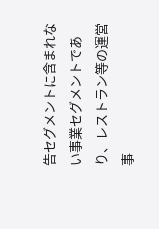告セグメントに含まれない事業セグメントであり、レストラン等の運営事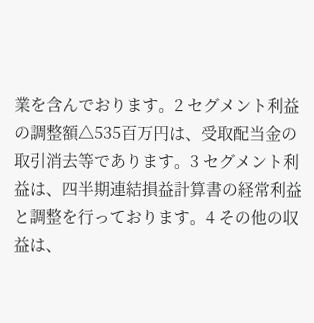業を含んでおります。2 セグメント利益の調整額△535百万円は、受取配当金の取引消去等であります。3 セグメント利益は、四半期連結損益計算書の経常利益と調整を行っております。4 その他の収益は、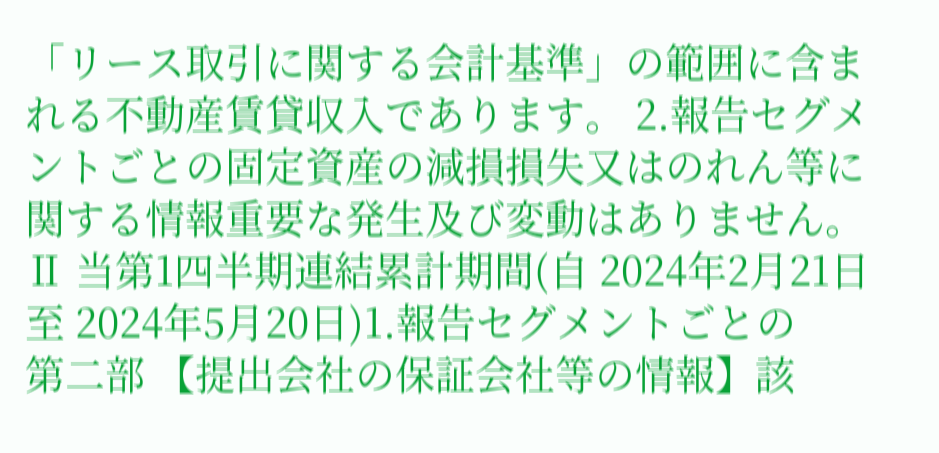「リース取引に関する会計基準」の範囲に含まれる不動産賃貸収入であります。 2.報告セグメントごとの固定資産の減損損失又はのれん等に関する情報重要な発生及び変動はありません。 Ⅱ 当第1四半期連結累計期間(自 2024年2月21日 至 2024年5月20日)1.報告セグメントごとの
第二部 【提出会社の保証会社等の情報】該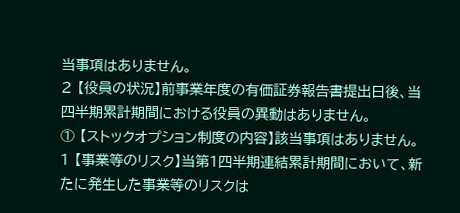当事項はありません。
2 【役員の状況】前事業年度の有価証券報告書提出日後、当四半期累計期間における役員の異動はありません。
① 【ストックオプション制度の内容】該当事項はありません。
1 【事業等のリスク】当第1四半期連結累計期間において、新たに発生した事業等のリスクは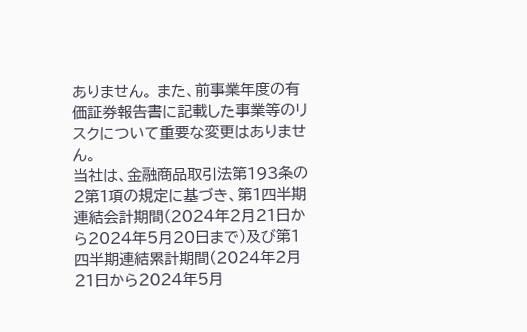ありません。 また、前事業年度の有価証券報告書に記載した事業等のリスクについて重要な変更はありません。
当社は、金融商品取引法第193条の2第1項の規定に基づき、第1四半期連結会計期間(2024年2月21日から2024年5月20日まで)及び第1四半期連結累計期間(2024年2月21日から2024年5月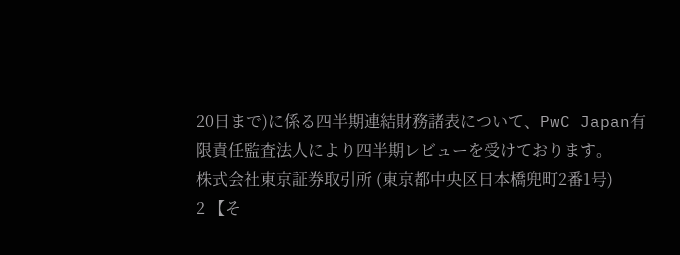20日まで)に係る四半期連結財務諸表について、PwC Japan有限責任監査法人により四半期レビューを受けております。
株式会社東京証券取引所 (東京都中央区日本橋兜町2番1号)
2 【そ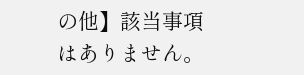の他】該当事項はありません。